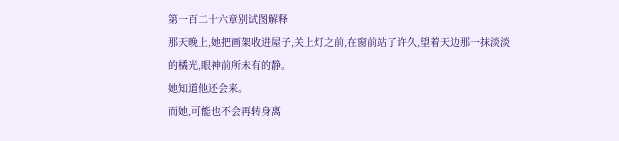第一百二十六章别试图解释
那天晚上,她把画架收进屋子,关上灯之前,在窗前站了许久,望着天边那一抹淡淡的橘光,眼神前所未有的静。
她知道他还会来。
而她,可能也不会再转身离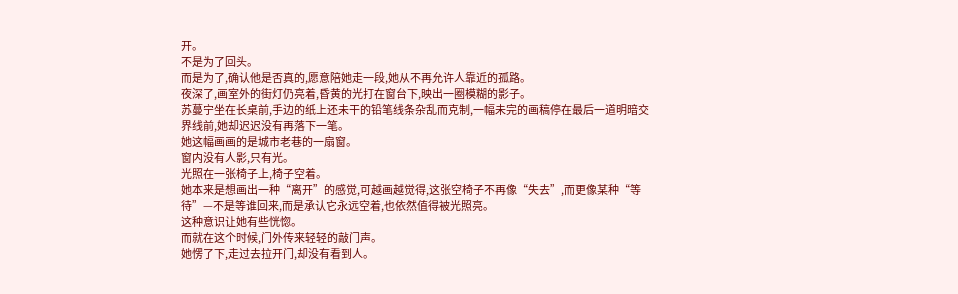开。
不是为了回头。
而是为了,确认他是否真的,愿意陪她走一段,她从不再允许人靠近的孤路。
夜深了,画室外的街灯仍亮着,昏黄的光打在窗台下,映出一圈模糊的影子。
苏蔓宁坐在长桌前,手边的纸上还未干的铅笔线条杂乱而克制,一幅未完的画稿停在最后一道明暗交界线前,她却迟迟没有再落下一笔。
她这幅画画的是城市老巷的一扇窗。
窗内没有人影,只有光。
光照在一张椅子上,椅子空着。
她本来是想画出一种“离开”的感觉,可越画越觉得,这张空椅子不再像“失去”,而更像某种“等待”—不是等谁回来,而是承认它永远空着,也依然值得被光照亮。
这种意识让她有些恍惚。
而就在这个时候,门外传来轻轻的敲门声。
她愣了下,走过去拉开门,却没有看到人。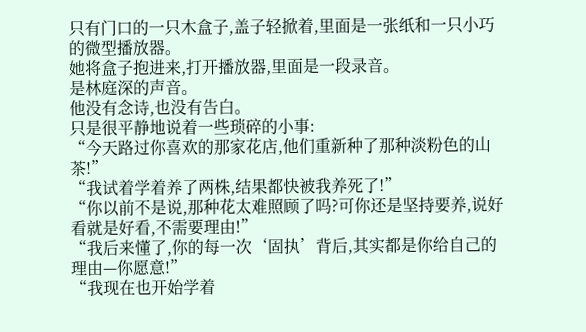只有门口的一只木盒子,盖子轻掀着,里面是一张纸和一只小巧的微型播放器。
她将盒子抱进来,打开播放器,里面是一段录音。
是林庭深的声音。
他没有念诗,也没有告白。
只是很平静地说着一些琐碎的小事:
“今天路过你喜欢的那家花店,他们重新种了那种淡粉色的山茶!”
“我试着学着养了两株,结果都快被我养死了!”
“你以前不是说,那种花太难照顾了吗?可你还是坚持要养,说好看就是好看,不需要理由!”
“我后来懂了,你的每一次‘固执’背后,其实都是你给自己的理由—你愿意!”
“我现在也开始学着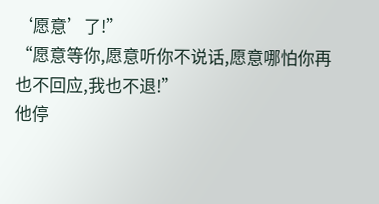‘愿意’了!”
“愿意等你,愿意听你不说话,愿意哪怕你再也不回应,我也不退!”
他停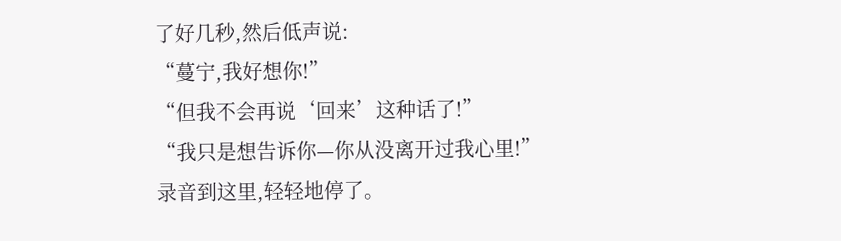了好几秒,然后低声说:
“蔓宁,我好想你!”
“但我不会再说‘回来’这种话了!”
“我只是想告诉你—你从没离开过我心里!”
录音到这里,轻轻地停了。